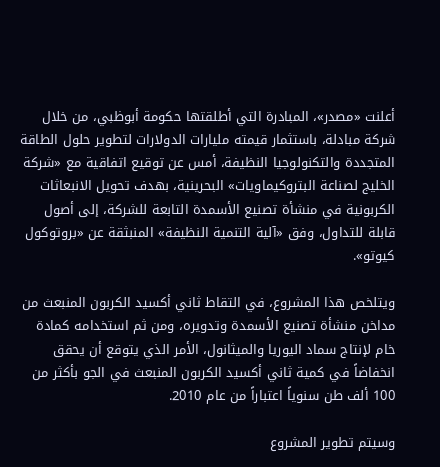أعلنت «مصدر»، المبادرة التي أطلقتها حكومة أبوظبي، من خلال شركة مبادلة، باستثمار قيمته مليارات الدولارات لتطوير حلول الطاقة المتجددة والتكنولوجيا النظيفة، أمس عن توقيع اتفاقية مع «شركة الخليج لصناعة البتروكيماويات» البحرينية، بهدف تحويل الانبعاثات الكربونية في منشأة تصنيع الأسمدة التابعة للشركة، إلى أصول قابلة للتداول، وفق «آلية التنمية النظيفة» المنبثقة عن «بروتوكول كيوتو».

ويتلخص هذا المشروع، في التقاط ثاني أكسيد الكربون المنبعث من مداخن منشأة تصنيع الأسمدة وتدويره، ومن ثم استخدامه كمادة خام لإنتاج سماد اليوريا والميثانول، الأمر الذي يتوقع أن يحقق انخفاضاً في كمية ثاني أكسيد الكربون المنبعث في الجو بأكثر من 100 ألف طن سنوياً اعتباراً من عام 2010.

وسيتم تطوير المشروع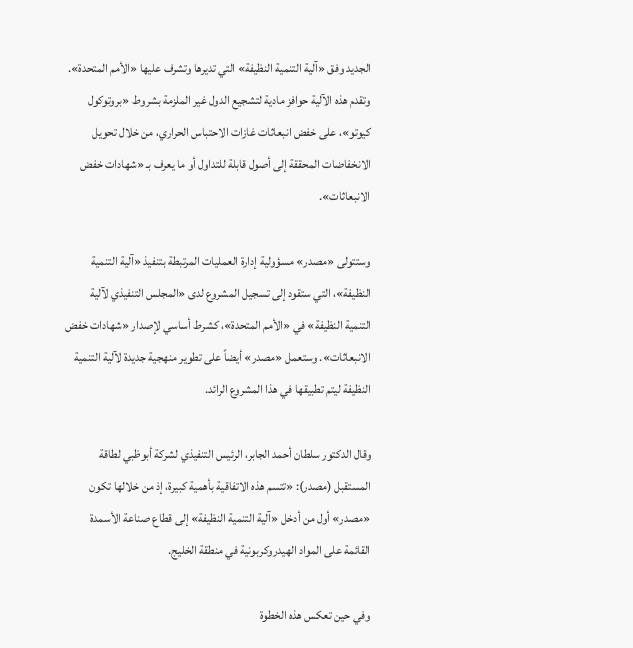الجديد وفق «آلية التنمية النظيفة» التي تديرها وتشرف عليها «الأمم المتحدة». وتقدم هذه الآلية حوافز مادية لتشجيع الدول غير الملزمة بشروط «بروتوكول كيوتو»، على خفض انبعاثات غازات الاحتباس الحراري، من خلال تحويل الانخفاضات المحققة إلى أصول قابلة للتداول أو ما يعرف بـ «شهادات خفض الانبعاثات».

وستتولى «مصدر» مسؤولية إدارة العمليات المرتبطة بتنفيذ «آلية التنمية النظيفة»، التي ستقود إلى تسجيل المشروع لدى «المجلس التنفيذي لآلية التنمية النظيفة» في «الأمم المتحدة»، كشرط أساسي لإصدار «شهادات خفض الانبعاثات». وستعمل «مصدر» أيضاً على تطوير منهجية جديدة لآلية التنمية النظيفة ليتم تطبيقها في هذا المشروع الرائد.

وقال الدكتور سلطان أحمد الجابر، الرئيس التنفيذي لشركة أبوظبي لطاقة المستقبل (مصدر): «تتسم هذه الاتفاقية بأهمية كبيرة، إذ من خلالها تكون «مصدر» أول من أدخل «آلية التنمية النظيفة» إلى قطاع صناعة الأسمدة القائمة على المواد الهيدروكربونية في منطقة الخليج.

وفي حين تعكس هذه الخطوة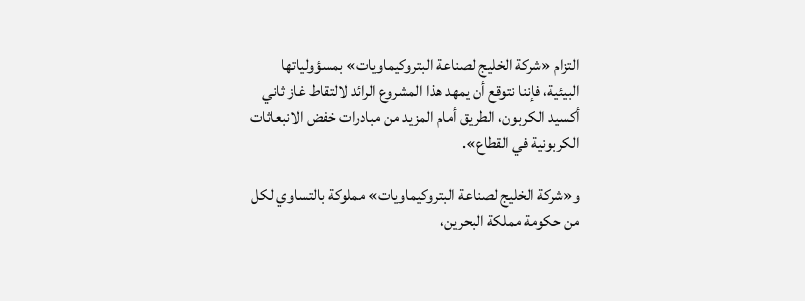التزام «شركة الخليج لصناعة البتروكيماويات» بمسؤولياتها البيئية، فإننا نتوقع أن يمهد هذا المشروع الرائد لالتقاط غاز ثاني أكسيد الكربون، الطريق أمام المزيد من مبادرات خفض الانبعاثات الكربونية في القطاع».

و«شركة الخليج لصناعة البتروكيماويات» مملوكة بالتساوي لكل من حكومة مملكة البحرين،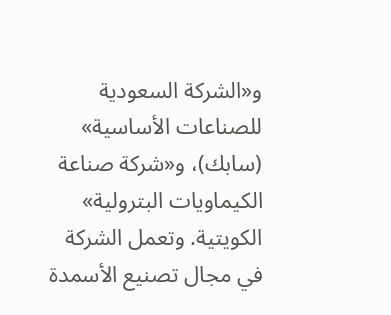و«الشركة السعودية للصناعات الأساسية» (سابك)، و«شركة صناعة الكيماويات البترولية» الكويتية. وتعمل الشركة في مجال تصنيع الأسمدة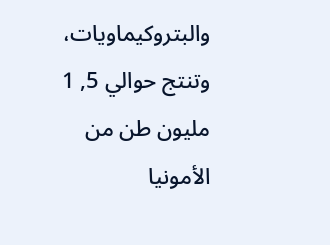والبتروكيماويات، وتنتج حوالي 5, 1 مليون طن من الأمونيا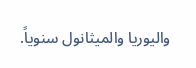واليوريا والميثانول سنوياً.